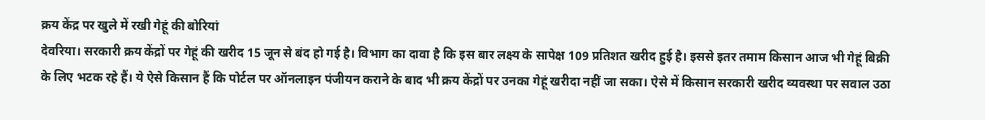क्रय केंद्र पर खुले में रखी गेहूं की बोरियां
देवरिया। सरकारी क्रय केंद्रों पर गेहूं की खरीद 15 जून से बंद हो गई है। विभाग का दावा है कि इस बार लक्ष्य के सापेक्ष 109 प्रतिशत खरीद हुई है। इससे इतर तमाम किसान आज भी गेहूं बिक्री के लिए भटक रहे हैं। ये ऐसे किसान हैं कि पोर्टल पर ऑनलाइन पंजीयन कराने के बाद भी क्रय केंद्रों पर उनका गेहूं खरीदा नहीं जा सका। ऐसे में किसान सरकारी खरीद व्यवस्था पर सवाल उठा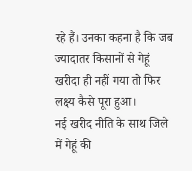रहे हैं। उनका कहना है कि जब ज्यादातर किसानों से गेहूं खरीदा ही नहीं गया तो फिर लक्ष्य कैसे पूरा हुआ।
नई खरीद नीति के साथ जिले में गेहूं की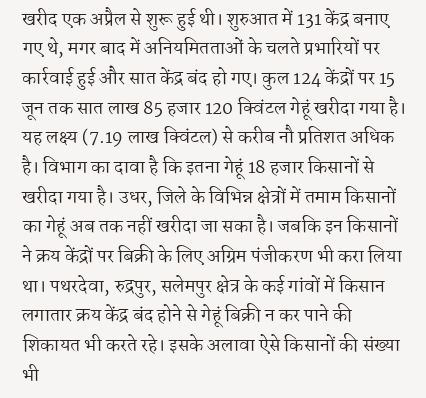खरीद एक अप्रैल से शुरू हुई थी। शुरुआत में 131 केंद्र बनाए गए थे, मगर बाद में अनियमितताओं के चलते प्रभारियों पर कार्रवाई हुई और सात केंद्र बंद हो गए। कुल 124 केंद्रों पर 15 जून तक सात लाख 85 हजार 120 क्विंटल गेहूं खरीदा गया है। यह लक्ष्य (7.19 लाख क्विंटल) से करीब नौ प्रतिशत अधिक है। विभाग का दावा है कि इतना गेहूं 18 हजार किसानों से खरीदा गया है। उधर, जिले के विभिन्न क्षेत्रों में तमाम किसानों का गेहूं अब तक नहीं खरीदा जा सका है। जबकि इन किसानों ने क्रय केंद्रों पर बिक्री के लिए अग्रिम पंजीकरण भी करा लिया था। पथरदेवा, रुद्रपुर, सलेमपुर क्षेत्र के कई गांवों में किसान लगातार क्रय केंद्र बंद होने से गेहूं बिक्री न कर पाने की शिकायत भी करते रहे। इसके अलावा ऐसे किसानों की संख्या भी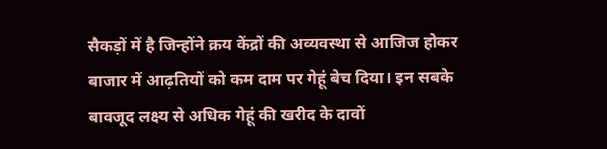सैकड़ों में है जिन्होंने क्रय केंद्रों की अव्यवस्था से आजिज होकर बाजार में आढ़तियों को कम दाम पर गेहूं बेच दिया। इन सबके बावजूद लक्ष्य से अधिक गेहूं की खरीद के दावों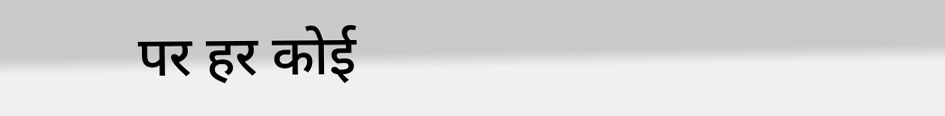पर हर कोई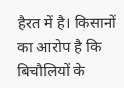हैरत में है। किसानों का आरोप है कि बिचौलियों के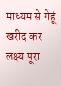माध्यम से गेहूं खरीद कर लक्ष्य पूरा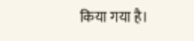किया गया है।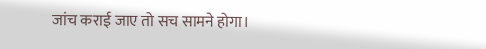जांच कराई जाए तो सच सामने होगा।